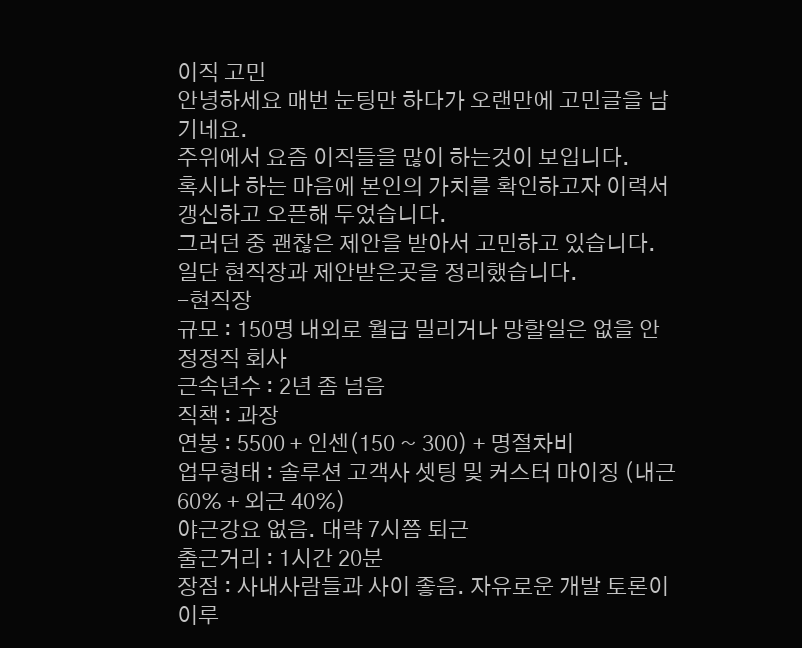이직 고민
안녕하세요 매번 눈팅만 하다가 오랜만에 고민글을 남기네요.
주위에서 요즘 이직들을 많이 하는것이 보입니다.
혹시나 하는 마음에 본인의 가치를 확인하고자 이력서 갱신하고 오픈해 두었습니다.
그러던 중 괜찮은 제안을 받아서 고민하고 있습니다.
일단 현직장과 제안받은곳을 정리했습니다.
-현직장
규모 : 150명 내외로 월급 밀리거나 망할일은 없을 안정정직 회사
근속년수 : 2년 좀 넘음
직책 : 과장
연봉 : 5500 + 인센(150 ~ 300) + 명절차비
업무형태 : 솔루션 고객사 셋팅 및 커스터 마이징 (내근 60% + 외근 40%)
야근강요 없음. 대략 7시쯤 퇴근
출근거리 : 1시간 20분
장점 : 사내사람들과 사이 좋음. 자유로운 개발 토론이 이루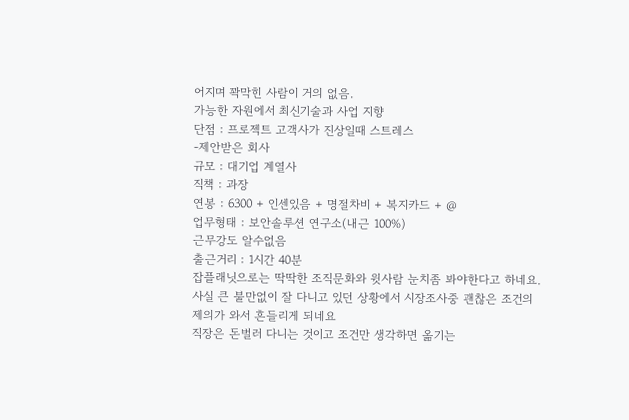어지며 꽉막힌 사람이 거의 없음.
가능한 자원에서 최신기술과 사업 지향
단점 : 프로젝트 고객사가 진상일때 스트레스
-제안받은 회사
규모 : 대기업 계열사
직책 : 과장
연봉 : 6300 + 인센있음 + 명절차비 + 복지카드 + @
업무형태 : 보안솔루션 연구소(내근 100%)
근무강도 알수없음
출근거리 : 1시간 40분
잡플래닛으로는 딱딱한 조직문화와 윗사람 눈치좀 봐야한다고 하네요.
사실 큰 불만없이 잘 다니고 있던 상황에서 시장조사중 괜찮은 조건의 제의가 와서 흔들리게 되네요
직장은 돈벌러 다니는 것이고 조건만 생각하면 옮기는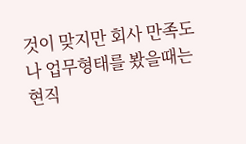것이 맞지만 회사 만족도나 업무형태를 봤을때는
현직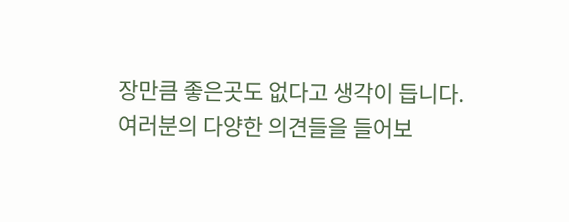장만큼 좋은곳도 없다고 생각이 듭니다.
여러분의 다양한 의견들을 들어보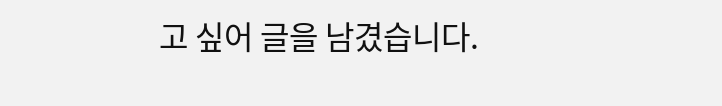고 싶어 글을 남겼습니다.